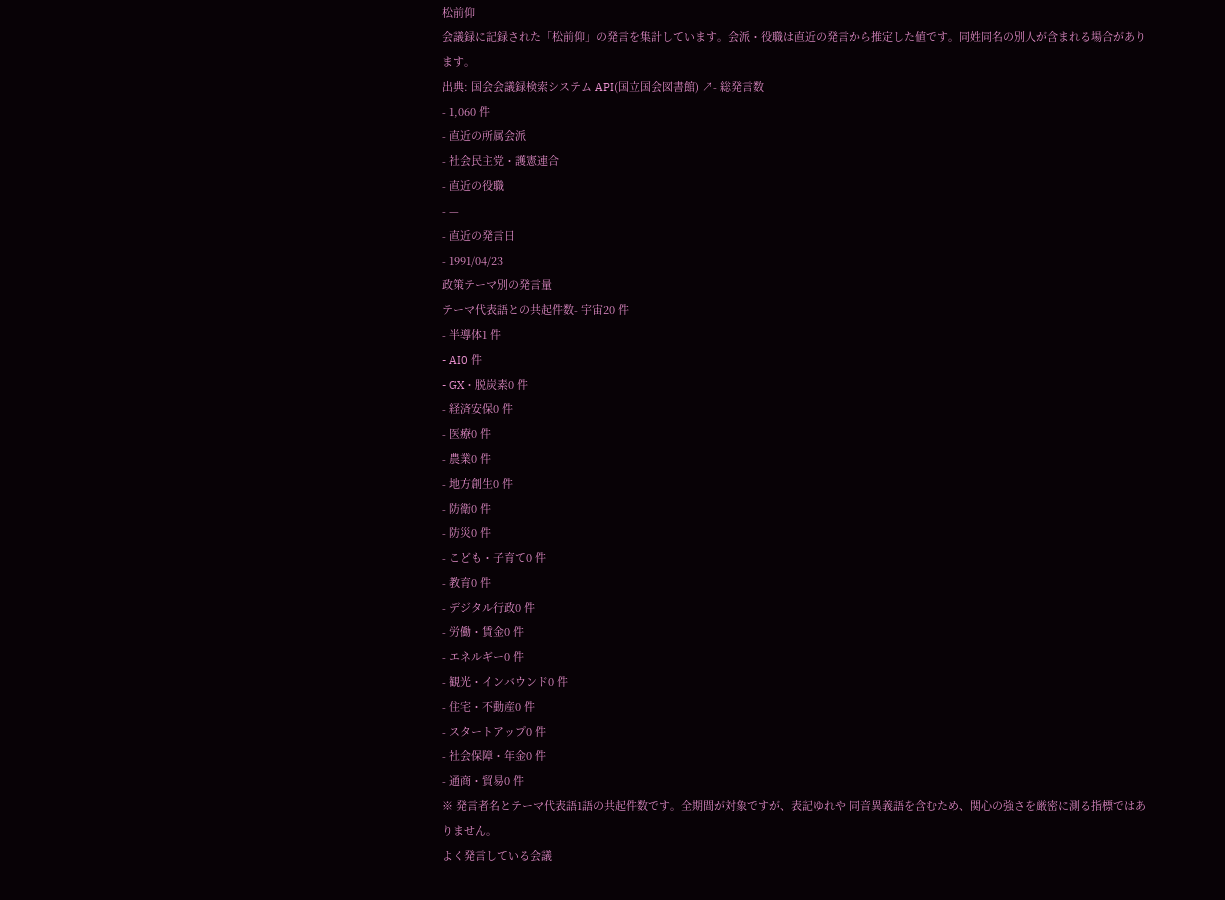松前仰
会議録に記録された「松前仰」の発言を集計しています。会派・役職は直近の発言から推定した値です。同姓同名の別人が含まれる場合があります。
出典: 国会会議録検索システム API(国立国会図書館) ↗- 総発言数
- 1,060 件
- 直近の所属会派
- 社会民主党・護憲連合
- 直近の役職
- —
- 直近の発言日
- 1991/04/23
政策テーマ別の発言量
テーマ代表語との共起件数- 宇宙20 件
- 半導体1 件
- AI0 件
- GX・脱炭素0 件
- 経済安保0 件
- 医療0 件
- 農業0 件
- 地方創生0 件
- 防衛0 件
- 防災0 件
- こども・子育て0 件
- 教育0 件
- デジタル行政0 件
- 労働・賃金0 件
- エネルギー0 件
- 観光・インバウンド0 件
- 住宅・不動産0 件
- スタートアップ0 件
- 社会保障・年金0 件
- 通商・貿易0 件
※ 発言者名とテーマ代表語1語の共起件数です。全期間が対象ですが、表記ゆれや 同音異義語を含むため、関心の強さを厳密に測る指標ではありません。
よく発言している会議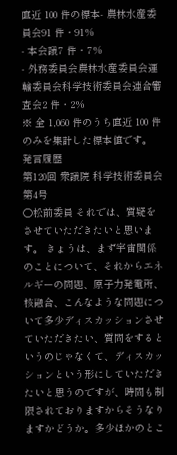直近 100 件の標本- 農林水産委員会91 件・91%
- 本会議7 件・7%
- 外務委員会農林水産委員会運輸委員会科学技術委員会連合審査会2 件・2%
※ 全 1,060 件のうち直近 100 件のみを集計した標本値です。
発言履歴
第120回 衆議院 科学技術委員会 第4号
○松前委員 それでは、質疑をさせていただきたいと思います。 きょうは、まず宇宙関係のことについて、それからエネルギーの問題、原子力発電所、核融合、こんなような問題について多少ディスカッションさせていただきたい、質問をするというのじゃなくて、ディスカッションという形にしていただきたいと思うのですが、時間も制限されておりますからそうなりますかどうか。多少ほかのとこ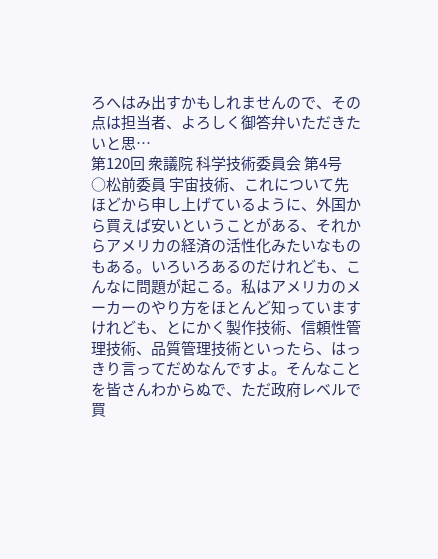ろへはみ出すかもしれませんので、その点は担当者、よろしく御答弁いただきたいと思…
第120回 衆議院 科学技術委員会 第4号
○松前委員 宇宙技術、これについて先ほどから申し上げているように、外国から買えば安いということがある、それからアメリカの経済の活性化みたいなものもある。いろいろあるのだけれども、こんなに問題が起こる。私はアメリカのメーカーのやり方をほとんど知っていますけれども、とにかく製作技術、信頼性管理技術、品質管理技術といったら、はっきり言ってだめなんですよ。そんなことを皆さんわからぬで、ただ政府レベルで買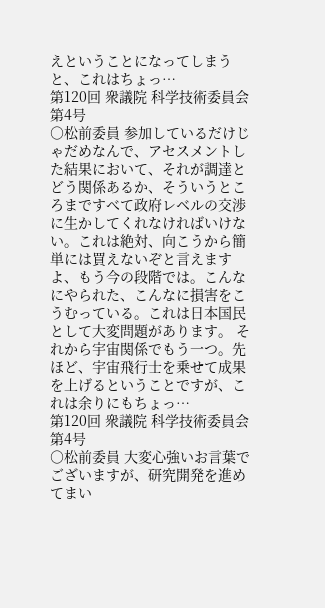えということになってしまうと、これはちょっ…
第120回 衆議院 科学技術委員会 第4号
○松前委員 参加しているだけじゃだめなんで、アセスメントした結果において、それが調達とどう関係あるか、そういうところまですべて政府レベルの交渉に生かしてくれなければいけない。これは絶対、向こうから簡単には買えないぞと言えますよ、もう今の段階では。こんなにやられた、こんなに損害をこうむっている。これは日本国民として大変問題があります。 それから宇宙関係でもう一つ。先ほど、宇宙飛行士を乗せて成果を上げるということですが、これは余りにもちょっ…
第120回 衆議院 科学技術委員会 第4号
○松前委員 大変心強いお言葉でございますが、研究開発を進めてまい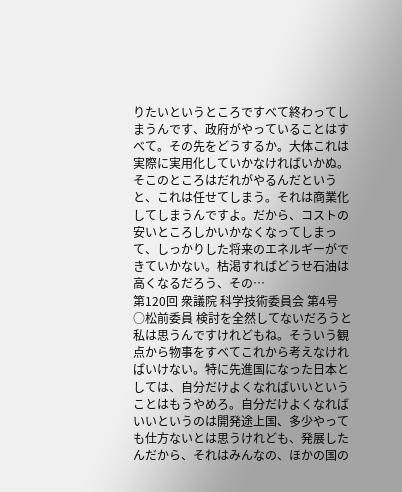りたいというところですべて終わってしまうんです、政府がやっていることはすべて。その先をどうするか。大体これは実際に実用化していかなければいかぬ。そこのところはだれがやるんだというと、これは任せてしまう。それは商業化してしまうんですよ。だから、コストの安いところしかいかなくなってしまって、しっかりした将来のエネルギーができていかない。枯渇すればどうせ石油は高くなるだろう、その…
第120回 衆議院 科学技術委員会 第4号
○松前委員 検討を全然してないだろうと私は思うんですけれどもね。そういう観点から物事をすべてこれから考えなければいけない。特に先進国になった日本としては、自分だけよくなればいいということはもうやめろ。自分だけよくなればいいというのは開発途上国、多少やっても仕方ないとは思うけれども、発展したんだから、それはみんなの、ほかの国の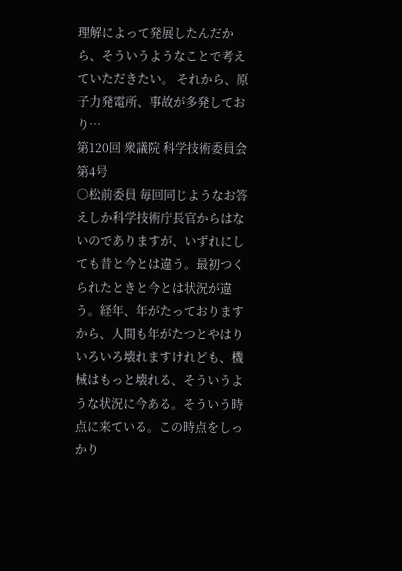理解によって発展したんだから、そういうようなことで考えていただきたい。 それから、原子力発電所、事故が多発しており…
第120回 衆議院 科学技術委員会 第4号
○松前委員 毎回同じようなお答えしか科学技術庁長官からはないのでありますが、いずれにしても昔と今とは違う。最初つくられたときと今とは状況が違う。経年、年がたっておりますから、人間も年がたつとやはりいろいろ壊れますけれども、機械はもっと壊れる、そういうような状況に今ある。そういう時点に来ている。この時点をしっかり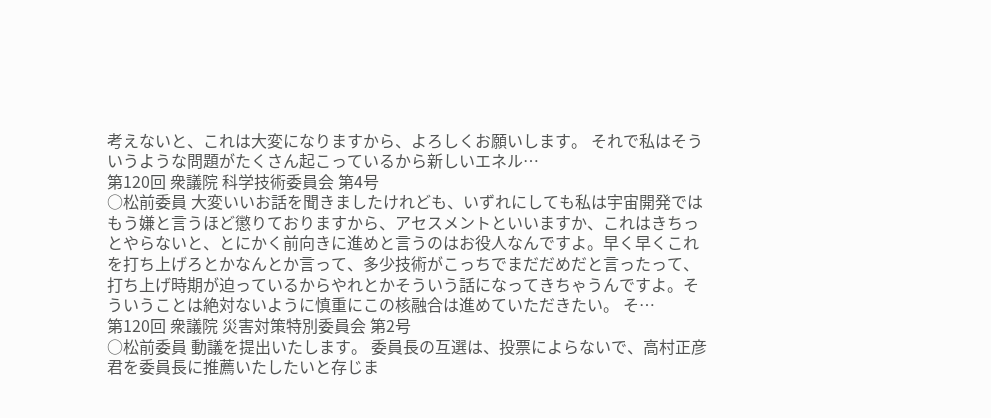考えないと、これは大変になりますから、よろしくお願いします。 それで私はそういうような問題がたくさん起こっているから新しいエネル…
第120回 衆議院 科学技術委員会 第4号
○松前委員 大変いいお話を聞きましたけれども、いずれにしても私は宇宙開発ではもう嫌と言うほど懲りておりますから、アセスメントといいますか、これはきちっとやらないと、とにかく前向きに進めと言うのはお役人なんですよ。早く早くこれを打ち上げろとかなんとか言って、多少技術がこっちでまだだめだと言ったって、打ち上げ時期が迫っているからやれとかそういう話になってきちゃうんですよ。そういうことは絶対ないように慎重にこの核融合は進めていただきたい。 そ…
第120回 衆議院 災害対策特別委員会 第2号
○松前委員 動議を提出いたします。 委員長の互選は、投票によらないで、高村正彦君を委員長に推薦いたしたいと存じま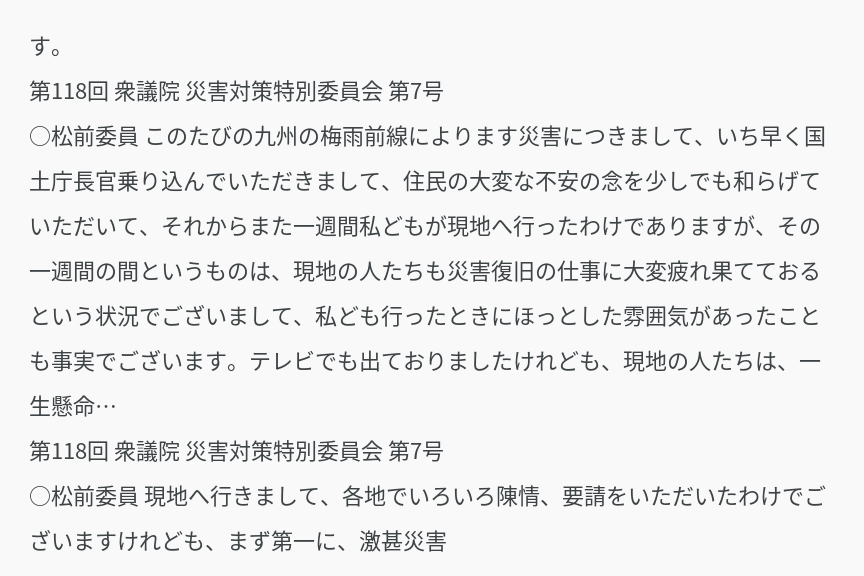す。
第118回 衆議院 災害対策特別委員会 第7号
○松前委員 このたびの九州の梅雨前線によります災害につきまして、いち早く国土庁長官乗り込んでいただきまして、住民の大変な不安の念を少しでも和らげていただいて、それからまた一週間私どもが現地へ行ったわけでありますが、その一週間の間というものは、現地の人たちも災害復旧の仕事に大変疲れ果てておるという状況でございまして、私ども行ったときにほっとした雰囲気があったことも事実でございます。テレビでも出ておりましたけれども、現地の人たちは、一生懸命…
第118回 衆議院 災害対策特別委員会 第7号
○松前委員 現地へ行きまして、各地でいろいろ陳情、要請をいただいたわけでございますけれども、まず第一に、激甚災害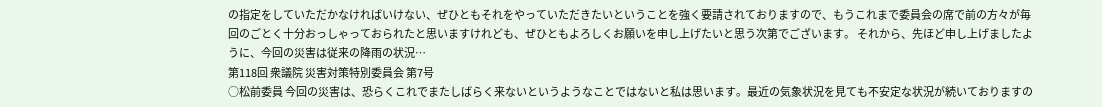の指定をしていただかなければいけない、ぜひともそれをやっていただきたいということを強く要請されておりますので、もうこれまで委員会の席で前の方々が毎回のごとく十分おっしゃっておられたと思いますけれども、ぜひともよろしくお願いを申し上げたいと思う次第でございます。 それから、先ほど申し上げましたように、今回の災害は従来の降雨の状況…
第118回 衆議院 災害対策特別委員会 第7号
○松前委員 今回の災害は、恐らくこれでまたしばらく来ないというようなことではないと私は思います。最近の気象状況を見ても不安定な状況が続いておりますの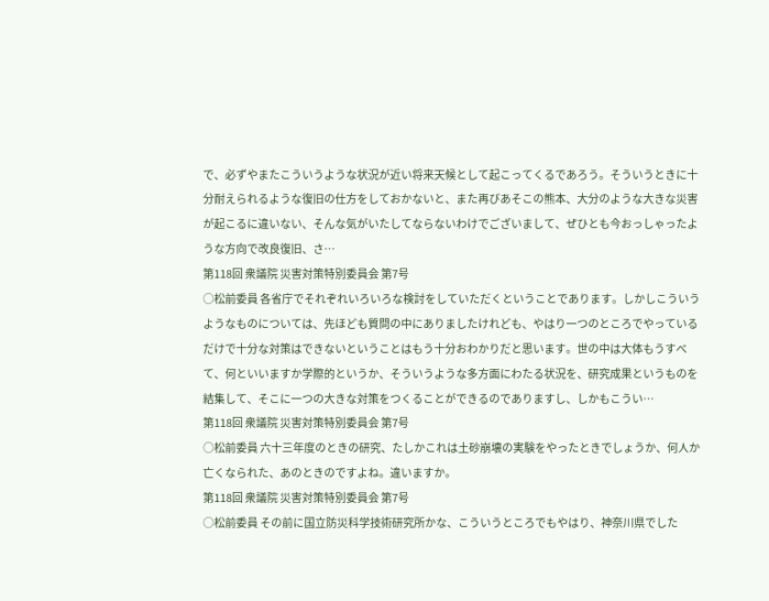で、必ずやまたこういうような状況が近い将来天候として起こってくるであろう。そういうときに十分耐えられるような復旧の仕方をしておかないと、また再びあそこの熊本、大分のような大きな災害が起こるに違いない、そんな気がいたしてならないわけでございまして、ぜひとも今おっしゃったような方向で改良復旧、さ…
第118回 衆議院 災害対策特別委員会 第7号
○松前委員 各省庁でそれぞれいろいろな検討をしていただくということであります。しかしこういうようなものについては、先ほども質問の中にありましたけれども、やはり一つのところでやっているだけで十分な対策はできないということはもう十分おわかりだと思います。世の中は大体もうすべて、何といいますか学際的というか、そういうような多方面にわたる状況を、研究成果というものを結集して、そこに一つの大きな対策をつくることができるのでありますし、しかもこうい…
第118回 衆議院 災害対策特別委員会 第7号
○松前委員 六十三年度のときの研究、たしかこれは土砂崩壊の実験をやったときでしょうか、何人か亡くなられた、あのときのですよね。違いますか。
第118回 衆議院 災害対策特別委員会 第7号
○松前委員 その前に国立防災科学技術研究所かな、こういうところでもやはり、神奈川県でした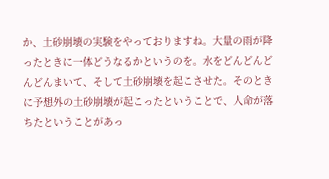か、土砂崩壊の実験をやっておりますね。大量の雨が降ったときに一体どうなるかというのを。水をどんどんどんどんまいて、そして土砂崩壊を起こさせた。そのときに予想外の土砂崩壊が起こったということで、人命が落ちたということがあっ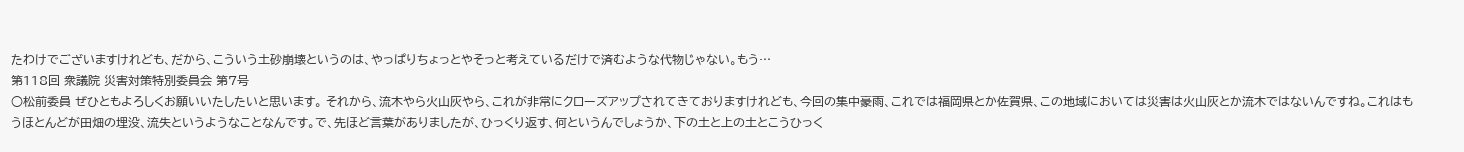たわけでございますけれども、だから、こういう土砂崩壊というのは、やっぱりちょっとやそっと考えているだけで済むような代物じゃない。もう…
第118回 衆議院 災害対策特別委員会 第7号
○松前委員 ぜひともよろしくお願いいたしたいと思います。 それから、流木やら火山灰やら、これが非常にクローズアップされてきておりますけれども、今回の集中豪雨、これでは福岡県とか佐賀県、この地域においては災害は火山灰とか流木ではないんですね。これはもうほとんどが田畑の埋没、流失というようなことなんです。で、先ほど言葉がありましたが、ひっくり返す、何というんでしょうか、下の土と上の土とこうひっく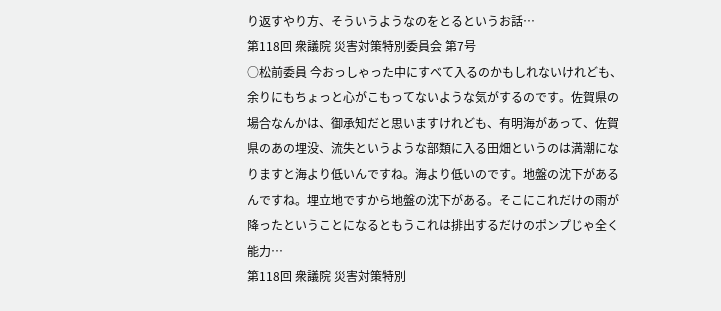り返すやり方、そういうようなのをとるというお話…
第118回 衆議院 災害対策特別委員会 第7号
○松前委員 今おっしゃった中にすべて入るのかもしれないけれども、余りにもちょっと心がこもってないような気がするのです。佐賀県の場合なんかは、御承知だと思いますけれども、有明海があって、佐賀県のあの埋没、流失というような部類に入る田畑というのは満潮になりますと海より低いんですね。海より低いのです。地盤の沈下があるんですね。埋立地ですから地盤の沈下がある。そこにこれだけの雨が降ったということになるともうこれは排出するだけのポンプじゃ全く能力…
第118回 衆議院 災害対策特別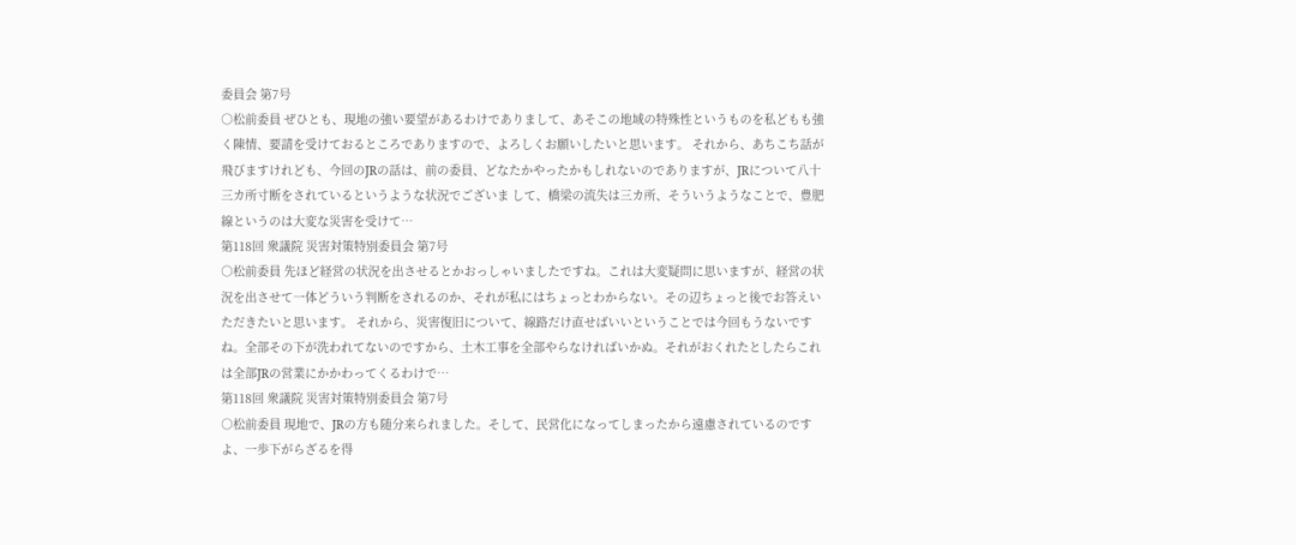委員会 第7号
○松前委員 ぜひとも、現地の強い要望があるわけでありまして、あそこの地域の特殊性というものを私どもも強く陳情、要請を受けておるところでありますので、よろしくお願いしたいと思います。 それから、あちこち話が飛びますけれども、今回のJRの話は、前の委員、どなたかやったかもしれないのでありますが、JRについて八十三カ所寸断をされているというような状況でございま して、橋梁の流失は三カ所、そういうようなことで、豊肥線というのは大変な災害を受けて…
第118回 衆議院 災害対策特別委員会 第7号
○松前委員 先ほど経営の状況を出させるとかおっしゃいましたですね。これは大変疑問に思いますが、経営の状況を出させて一体どういう判断をされるのか、それが私にはちょっとわからない。その辺ちょっと後でお答えいただきたいと思います。 それから、災害復旧について、線路だけ直せばいいということでは今回もうないですね。全部その下が洗われてないのですから、土木工事を全部やらなければいかぬ。それがおくれたとしたらこれは全部JRの営業にかかわってくるわけで…
第118回 衆議院 災害対策特別委員会 第7号
○松前委員 現地で、JRの方も随分来られました。そして、民営化になってしまったから遠慮されているのですよ、一歩下がらざるを得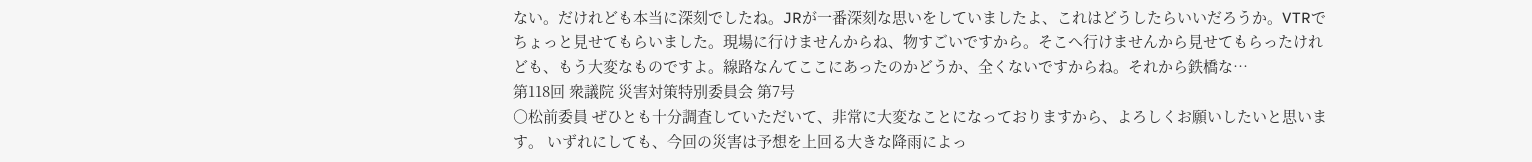ない。だけれども本当に深刻でしたね。JRが一番深刻な思いをしていましたよ、これはどうしたらいいだろうか。VTRでちょっと見せてもらいました。現場に行けませんからね、物すごいですから。そこへ行けませんから見せてもらったけれども、もう大変なものですよ。線路なんてここにあったのかどうか、全くないですからね。それから鉄橋な…
第118回 衆議院 災害対策特別委員会 第7号
○松前委員 ぜひとも十分調査していただいて、非常に大変なことになっておりますから、よろしくお願いしたいと思います。 いずれにしても、今回の災害は予想を上回る大きな降雨によっ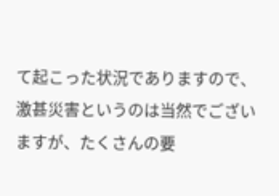て起こった状況でありますので、激甚災害というのは当然でございますが、たくさんの要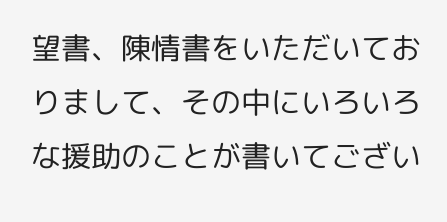望書、陳情書をいただいておりまして、その中にいろいろな援助のことが書いてござい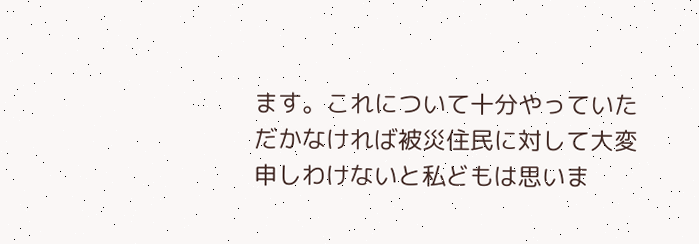ます。これについて十分やっていただかなければ被災住民に対して大変申しわけないと私どもは思いま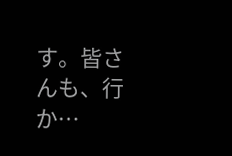す。皆さんも、行か…